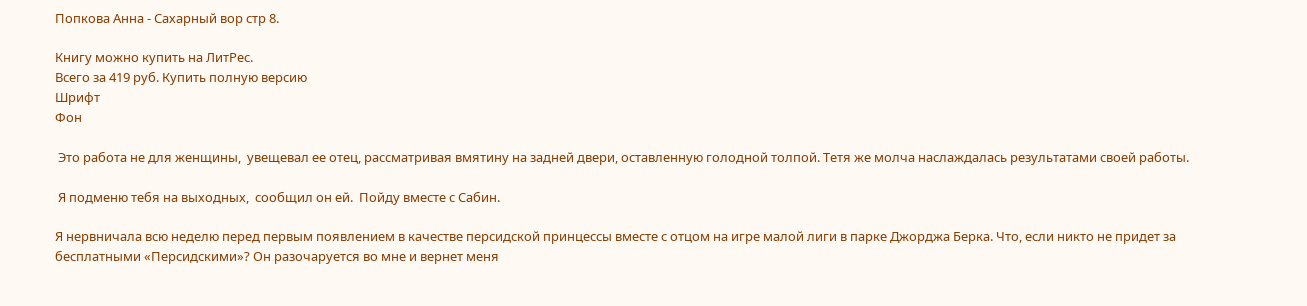Попкова Анна - Сахарный вор стр 8.

Книгу можно купить на ЛитРес.
Всего за 419 руб. Купить полную версию
Шрифт
Фон

 Это работа не для женщины,  увещевал ее отец, рассматривая вмятину на задней двери, оставленную голодной толпой. Тетя же молча наслаждалась результатами своей работы.

 Я подменю тебя на выходных,  сообщил он ей.  Пойду вместе с Сабин.

Я нервничала всю неделю перед первым появлением в качестве персидской принцессы вместе с отцом на игре малой лиги в парке Джорджа Берка. Что, если никто не придет за бесплатными «Персидскими»? Он разочаруется во мне и вернет меня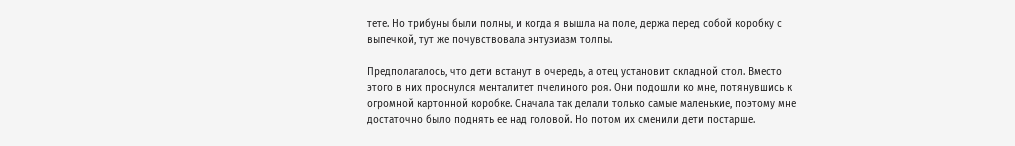тете. Но трибуны были полны, и когда я вышла на поле, держа перед собой коробку с выпечкой, тут же почувствовала энтузиазм толпы.

Предполагалось, что дети встанут в очередь, а отец установит складной стол. Вместо этого в них проснулся менталитет пчелиного роя. Они подошли ко мне, потянувшись к огромной картонной коробке. Сначала так делали только самые маленькие, поэтому мне достаточно было поднять ее над головой. Но потом их сменили дети постарше.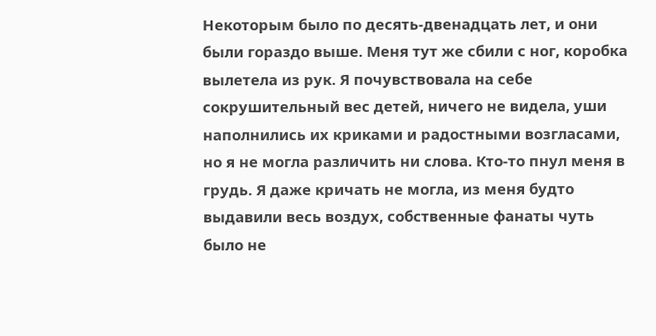Некоторым было по десять-двенадцать лет, и они были гораздо выше. Меня тут же сбили с ног, коробка вылетела из рук. Я почувствовала на себе сокрушительный вес детей, ничего не видела, уши наполнились их криками и радостными возгласами, но я не могла различить ни слова. Кто-то пнул меня в грудь. Я даже кричать не могла, из меня будто выдавили весь воздух, собственные фанаты чуть было не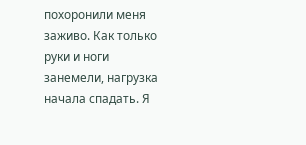похоронили меня заживо. Как только руки и ноги занемели, нагрузка начала спадать. Я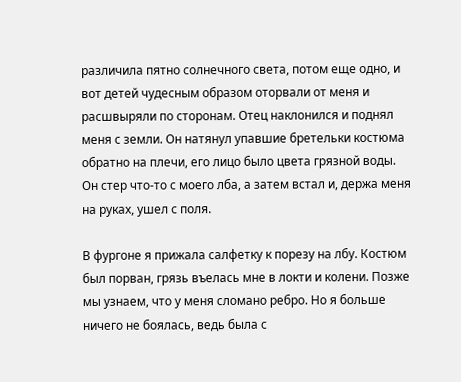различила пятно солнечного света, потом еще одно, и вот детей чудесным образом оторвали от меня и расшвыряли по сторонам. Отец наклонился и поднял меня с земли. Он натянул упавшие бретельки костюма обратно на плечи, его лицо было цвета грязной воды. Он стер что-то с моего лба, а затем встал и, держа меня на руках, ушел с поля.

В фургоне я прижала салфетку к порезу на лбу. Костюм был порван, грязь въелась мне в локти и колени. Позже мы узнаем, что у меня сломано ребро. Но я больше ничего не боялась, ведь была с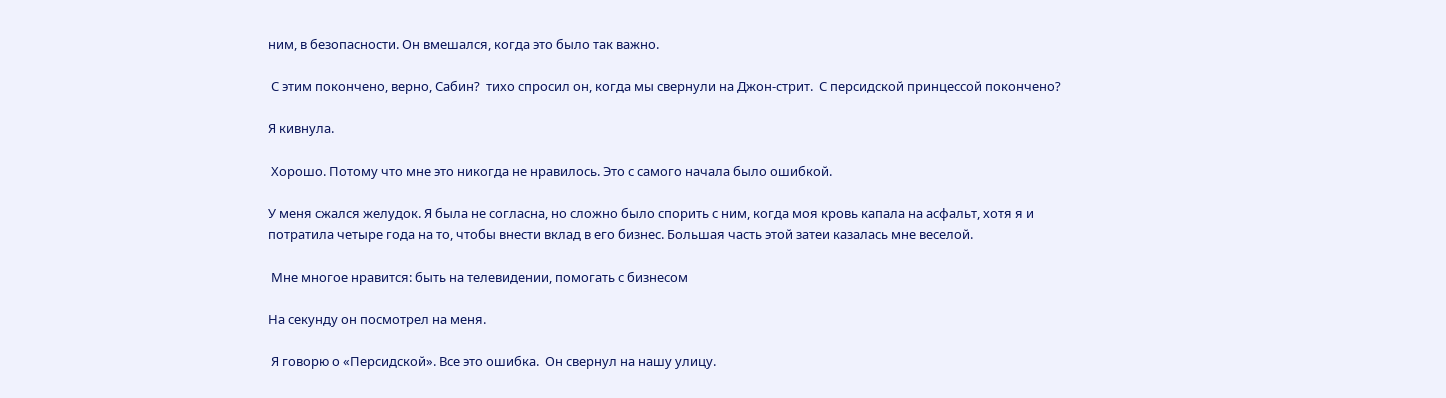ним, в безопасности. Он вмешался, когда это было так важно.

 С этим покончено, верно, Сабин?  тихо спросил он, когда мы свернули на Джон-стрит.  С персидской принцессой покончено?

Я кивнула.

 Хорошо. Потому что мне это никогда не нравилось. Это с самого начала было ошибкой.

У меня сжался желудок. Я была не согласна, но сложно было спорить с ним, когда моя кровь капала на асфальт, хотя я и потратила четыре года на то, чтобы внести вклад в его бизнес. Большая часть этой затеи казалась мне веселой.

 Мне многое нравится: быть на телевидении, помогать с бизнесом

На секунду он посмотрел на меня.

 Я говорю о «Персидской». Все это ошибка.  Он свернул на нашу улицу.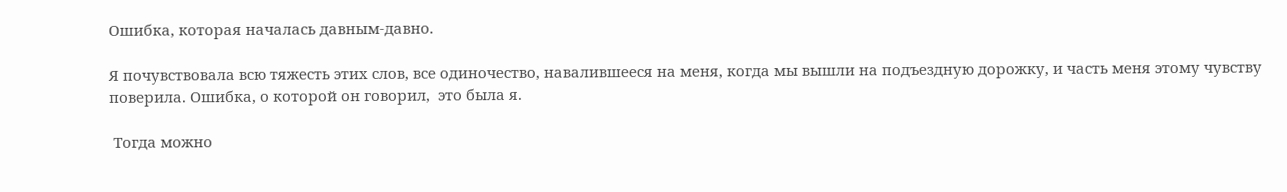Ошибка, которая началась давным-давно.

Я почувствовала всю тяжесть этих слов, все одиночество, навалившееся на меня, когда мы вышли на подъездную дорожку, и часть меня этому чувству поверила. Ошибка, о которой он говорил,  это была я.

 Тогда можно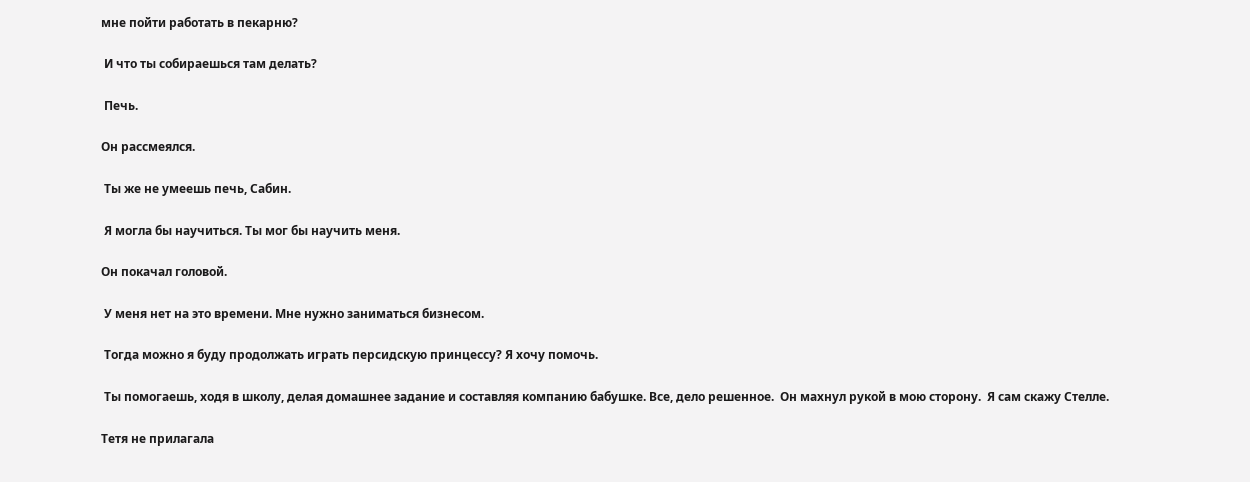мне пойти работать в пекарню?

 И что ты собираешься там делать?

 Печь.

Он рассмеялся.

 Ты же не умеешь печь, Сабин.

 Я могла бы научиться. Ты мог бы научить меня.

Он покачал головой.

 У меня нет на это времени. Мне нужно заниматься бизнесом.

 Тогда можно я буду продолжать играть персидскую принцессу? Я хочу помочь.

 Ты помогаешь, ходя в школу, делая домашнее задание и составляя компанию бабушке. Все, дело решенное.  Он махнул рукой в мою сторону.  Я сам скажу Стелле.

Тетя не прилагала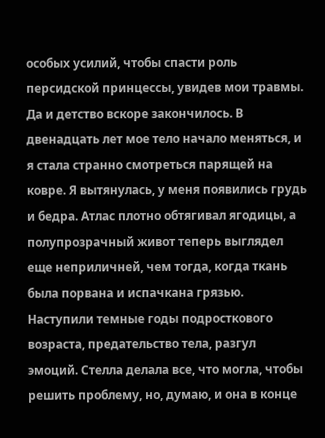особых усилий, чтобы спасти роль персидской принцессы, увидев мои травмы. Да и детство вскоре закончилось. В двенадцать лет мое тело начало меняться, и я стала странно смотреться парящей на ковре. Я вытянулась, у меня появились грудь и бедра. Атлас плотно обтягивал ягодицы, а полупрозрачный живот теперь выглядел еще неприличней, чем тогда, когда ткань была порвана и испачкана грязью. Наступили темные годы подросткового возраста, предательство тела, разгул эмоций. Стелла делала все, что могла, чтобы решить проблему, но, думаю, и она в конце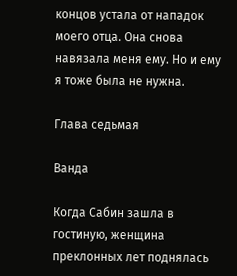концов устала от нападок моего отца. Она снова навязала меня ему. Но и ему я тоже была не нужна.

Глава седьмая

Ванда

Когда Сабин зашла в гостиную, женщина преклонных лет поднялась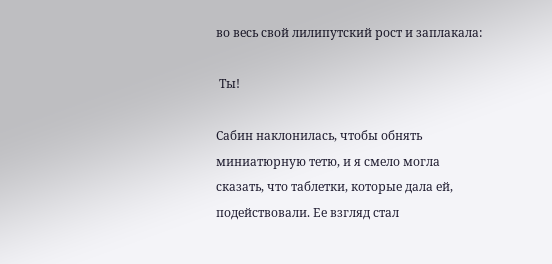во весь свой лилипутский рост и заплакала:

 Ты!

Сабин наклонилась, чтобы обнять миниатюрную тетю, и я смело могла сказать, что таблетки, которые дала ей, подействовали. Ее взгляд стал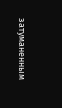затуманенным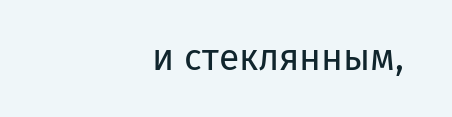и стеклянным,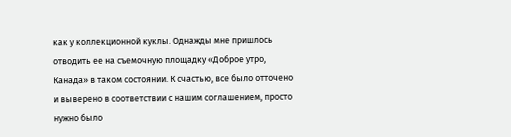как у коллекционной куклы. Однажды мне пришлось отводить ее на съемочную площадку «Доброе утро, Канада» в таком состоянии. К счастью, все было отточено и выверено в соответствии с нашим соглашением, просто нужно было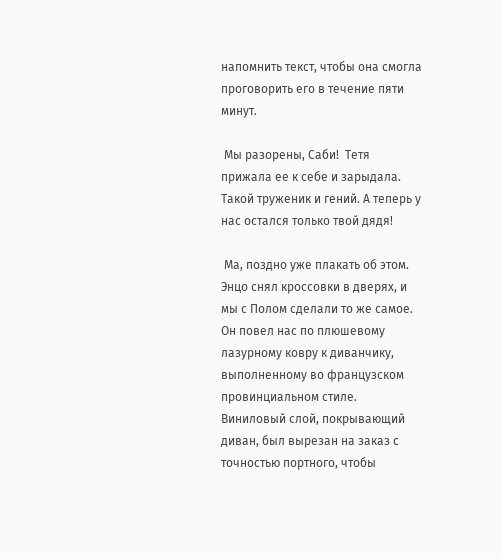напомнить текст, чтобы она смогла проговорить его в течение пяти минут.

 Мы разорены, Саби!  Тетя прижала ее к себе и зарыдала.  Такой труженик и гений. А теперь у нас остался только твой дядя!

 Ма, поздно уже плакать об этом.  Энцо снял кроссовки в дверях, и мы с Полом сделали то же самое. Он повел нас по плюшевому лазурному ковру к диванчику, выполненному во французском провинциальном стиле. Виниловый слой, покрывающий диван, был вырезан на заказ с точностью портного, чтобы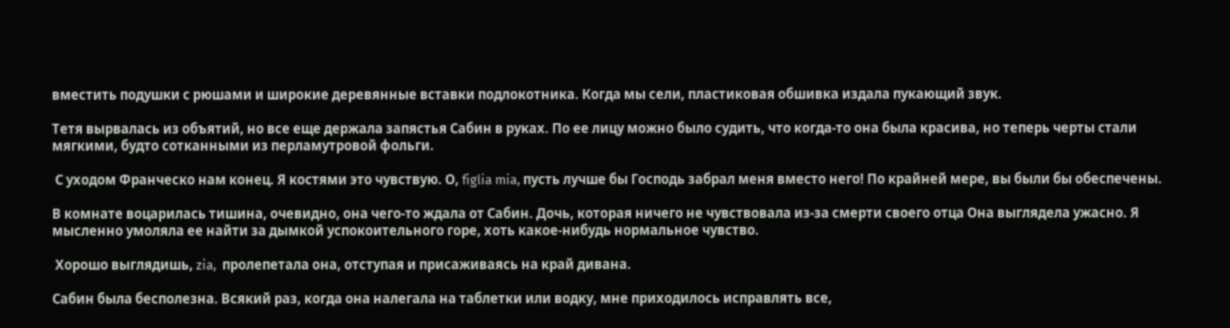вместить подушки с рюшами и широкие деревянные вставки подлокотника. Когда мы сели, пластиковая обшивка издала пукающий звук.

Тетя вырвалась из объятий, но все еще держала запястья Сабин в руках. По ее лицу можно было судить, что когда-то она была красива, но теперь черты стали мягкими, будто сотканными из перламутровой фольги.

 С уходом Франческо нам конец. Я костями это чувствую. О, figlia mia, пусть лучше бы Господь забрал меня вместо него! По крайней мере, вы были бы обеспечены.

В комнате воцарилась тишина, очевидно, она чего-то ждала от Сабин. Дочь, которая ничего не чувствовала из-за смерти своего отца Она выглядела ужасно. Я мысленно умоляла ее найти за дымкой успокоительного горе, хоть какое-нибудь нормальное чувство.

 Хорошо выглядишь, zia,  пролепетала она, отступая и присаживаясь на край дивана.

Сабин была бесполезна. Всякий раз, когда она налегала на таблетки или водку, мне приходилось исправлять все,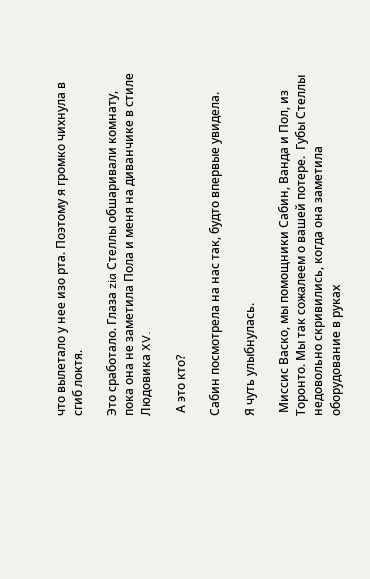что вылетало у нее изо рта. Поэтому я громко чихнула в сгиб локтя.

Это сработало. Глаза zia Стеллы обшаривали комнату, пока она не заметила Пола и меня на диванчике в стиле Людовика XV.

 А это кто?

Сабин посмотрела на нас так, будто впервые увидела.

Я чуть улыбнулась.

 Миссис Васко, мы помощники Сабин, Ванда и Пол, из Торонто. Мы так сожалеем о вашей потере.  Губы Стеллы недовольно скривились, когда она заметила оборудование в руках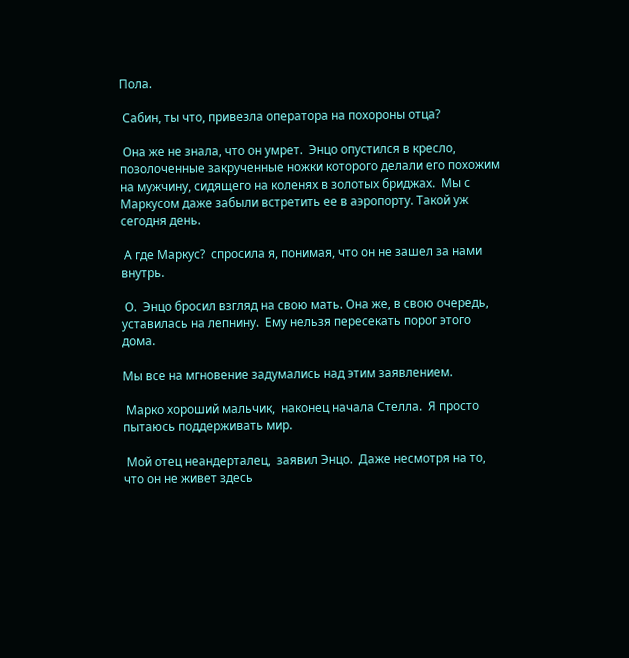Пола.

 Сабин, ты что, привезла оператора на похороны отца?

 Она же не знала, что он умрет.  Энцо опустился в кресло, позолоченные закрученные ножки которого делали его похожим на мужчину, сидящего на коленях в золотых бриджах.  Мы с Маркусом даже забыли встретить ее в аэропорту. Такой уж сегодня день.

 А где Маркус?  спросила я, понимая, что он не зашел за нами внутрь.

 О.  Энцо бросил взгляд на свою мать. Она же, в свою очередь, уставилась на лепнину.  Ему нельзя пересекать порог этого дома.

Мы все на мгновение задумались над этим заявлением.

 Марко хороший мальчик,  наконец начала Стелла.  Я просто пытаюсь поддерживать мир.

 Мой отец неандерталец,  заявил Энцо.  Даже несмотря на то, что он не живет здесь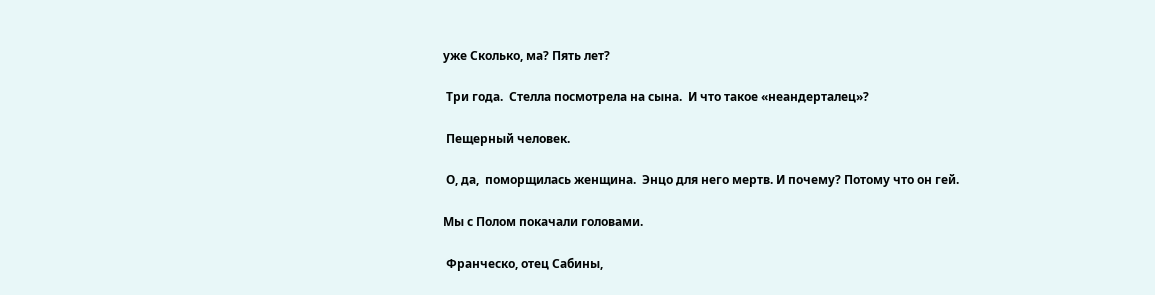уже Сколько, ма? Пять лет?

 Три года.  Стелла посмотрела на сына.  И что такое «неандерталец»?

 Пещерный человек.

 О, да,  поморщилась женщина.  Энцо для него мертв. И почему? Потому что он гей.

Мы с Полом покачали головами.

 Франческо, отец Сабины,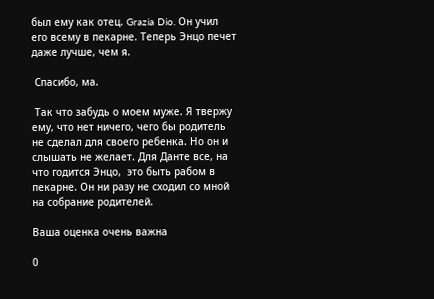был ему как отец. Grazia Dio. Он учил его всему в пекарне. Теперь Энцо печет даже лучше, чем я.

 Спасибо, ма.

 Так что забудь о моем муже. Я твержу ему, что нет ничего, чего бы родитель не сделал для своего ребенка. Но он и слышать не желает. Для Данте все, на что годится Энцо,  это быть рабом в пекарне. Он ни разу не сходил со мной на собрание родителей.

Ваша оценка очень важна

0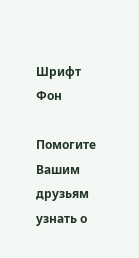Шрифт
Фон

Помогите Вашим друзьям узнать о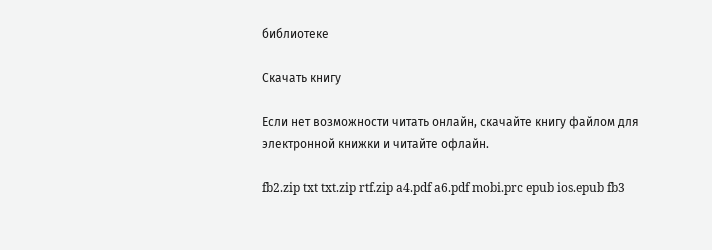библиотеке

Скачать книгу

Если нет возможности читать онлайн, скачайте книгу файлом для электронной книжки и читайте офлайн.

fb2.zip txt txt.zip rtf.zip a4.pdf a6.pdf mobi.prc epub ios.epub fb3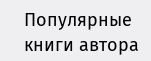Популярные книги автора